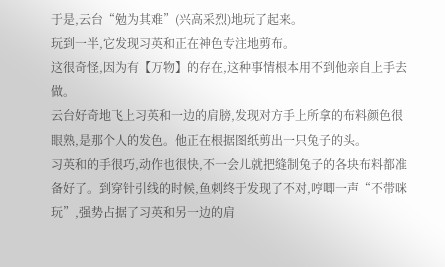于是,云台“勉为其难”(兴高采烈)地玩了起来。
玩到一半,它发现习英和正在神色专注地剪布。
这很奇怪,因为有【万物】的存在,这种事情根本用不到他亲自上手去做。
云台好奇地飞上习英和一边的肩膀,发现对方手上所拿的布料颜色很眼熟,是那个人的发色。他正在根据图纸剪出一只兔子的头。
习英和的手很巧,动作也很快,不一会儿就把缝制兔子的各块布料都准备好了。到穿针引线的时候,鱼刺终于发现了不对,哼唧一声“不带咪玩”,强势占据了习英和另一边的肩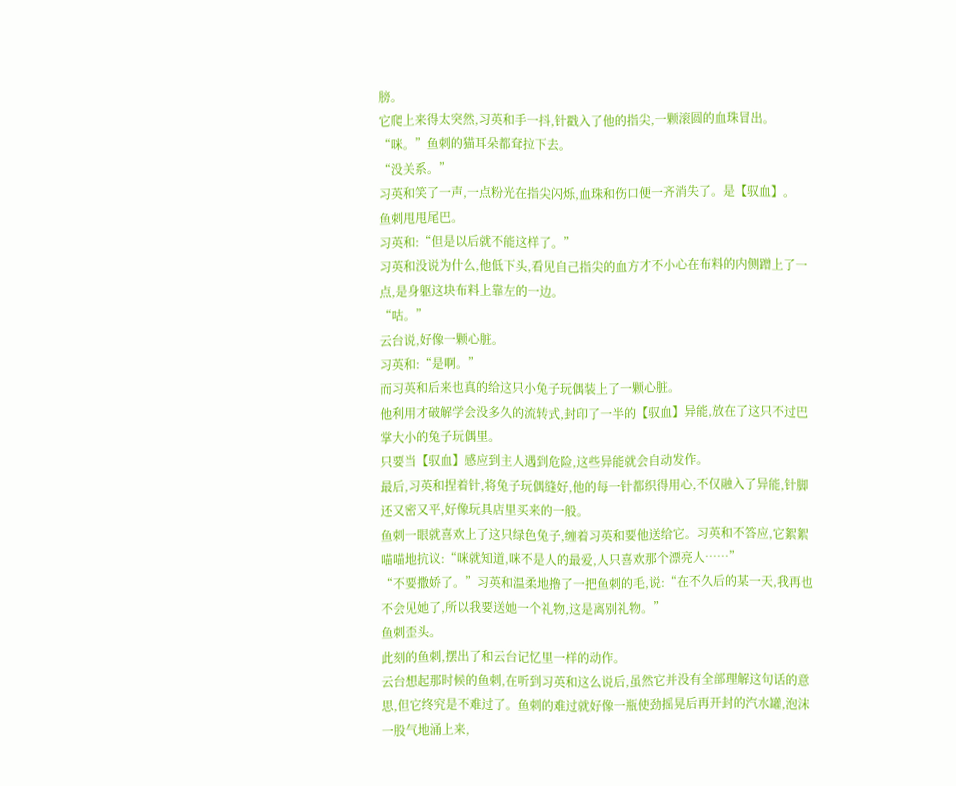膀。
它爬上来得太突然,习英和手一抖,针戳入了他的指尖,一颗滚圆的血珠冒出。
“咪。”鱼刺的猫耳朵都耷拉下去。
“没关系。”
习英和笑了一声,一点粉光在指尖闪烁,血珠和伤口便一齐消失了。是【驭血】。
鱼刺甩甩尾巴。
习英和:“但是以后就不能这样了。”
习英和没说为什么,他低下头,看见自己指尖的血方才不小心在布料的内侧蹭上了一点,是身躯这块布料上靠左的一边。
“咕。”
云台说,好像一颗心脏。
习英和:“是啊。”
而习英和后来也真的给这只小兔子玩偶装上了一颗心脏。
他利用才破解学会没多久的流转式,封印了一半的【驭血】异能,放在了这只不过巴掌大小的兔子玩偶里。
只要当【驭血】感应到主人遇到危险,这些异能就会自动发作。
最后,习英和捏着针,将兔子玩偶缝好,他的每一针都织得用心,不仅融入了异能,针脚还又密又平,好像玩具店里买来的一般。
鱼刺一眼就喜欢上了这只绿色兔子,缠着习英和要他送给它。习英和不答应,它絮絮喵喵地抗议:“咪就知道,咪不是人的最爱,人只喜欢那个漂亮人……”
“不要撒娇了。”习英和温柔地撸了一把鱼刺的毛,说:“在不久后的某一天,我再也不会见她了,所以我要送她一个礼物,这是离别礼物。”
鱼刺歪头。
此刻的鱼刺,摆出了和云台记忆里一样的动作。
云台想起那时候的鱼刺,在听到习英和这么说后,虽然它并没有全部理解这句话的意思,但它终究是不难过了。鱼刺的难过就好像一瓶使劲摇晃后再开封的汽水罐,泡沫一股气地涌上来,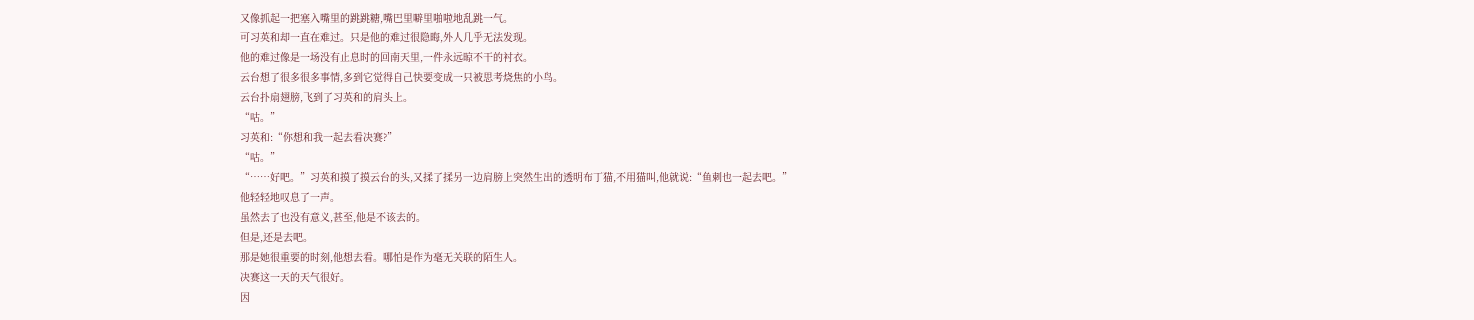又像抓起一把塞入嘴里的跳跳糖,嘴巴里噼里啪啦地乱跳一气。
可习英和却一直在难过。只是他的难过很隐晦,外人几乎无法发现。
他的难过像是一场没有止息时的回南天里,一件永远晾不干的衬衣。
云台想了很多很多事情,多到它觉得自己快要变成一只被思考烧焦的小鸟。
云台扑扇翅膀,飞到了习英和的肩头上。
“咕。”
习英和:“你想和我一起去看决赛?”
“咕。”
“……好吧。”习英和摸了摸云台的头,又揉了揉另一边肩膀上突然生出的透明布丁猫,不用猫叫,他就说:“鱼刺也一起去吧。”
他轻轻地叹息了一声。
虽然去了也没有意义,甚至,他是不该去的。
但是,还是去吧。
那是她很重要的时刻,他想去看。哪怕是作为毫无关联的陌生人。
决赛这一天的天气很好。
因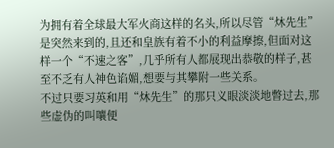为拥有着全球最大军火商这样的名头,所以尽管“炑先生”是突然来到的,且还和皇族有着不小的利益摩擦,但面对这样一个“不速之客”,几乎所有人都展现出恭敬的样子,甚至不乏有人神色谄媚,想要与其攀附一些关系。
不过只要习英和用“炑先生”的那只义眼淡淡地瞥过去,那些虚伪的叫嚷便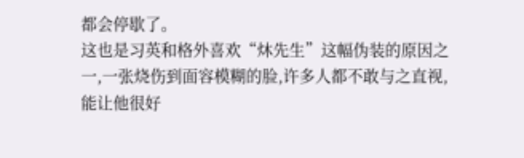都会停歇了。
这也是习英和格外喜欢“炑先生”这幅伪装的原因之一,一张烧伤到面容模糊的脸,许多人都不敢与之直视,能让他很好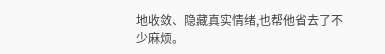地收敛、隐藏真实情绪,也帮他省去了不少麻烦。